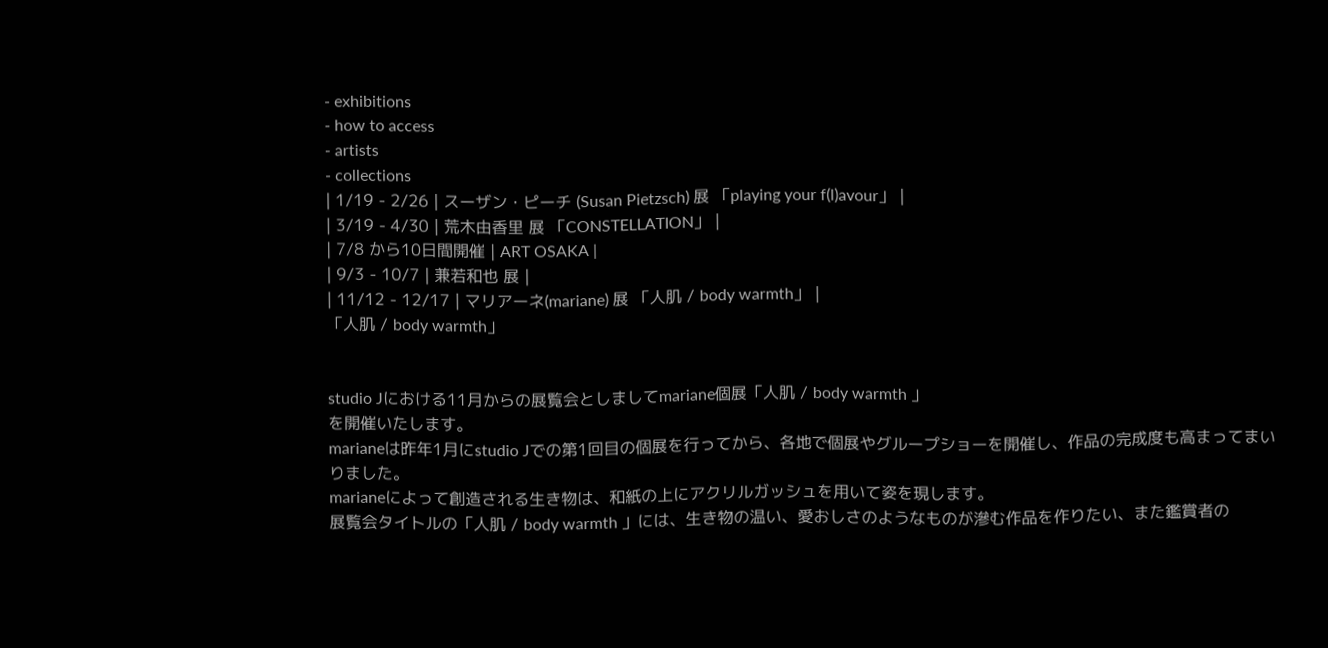- exhibitions
- how to access
- artists
- collections
| 1/19 - 2/26 | スーザン・ピーチ (Susan Pietzsch) 展 「playing your f(l)avour」 |
| 3/19 - 4/30 | 荒木由香里 展 「CONSTELLATION」 |
| 7/8 から10日間開催 | ART OSAKA |
| 9/3 - 10/7 | 兼若和也 展 |
| 11/12 - 12/17 | マリアーネ(mariane) 展 「人肌 / body warmth」 |
「人肌 / body warmth」


studio Jにおける11月からの展覧会としましてmariane個展「人肌 / body warmth 」
を開催いたします。
marianeは昨年1月にstudio Jでの第1回目の個展を行ってから、各地で個展やグループショーを開催し、作品の完成度も高まってまいりました。
marianeによって創造される生き物は、和紙の上にアクリルガッシュを用いて姿を現します。
展覧会タイトルの「人肌 / body warmth 」には、生き物の温い、愛おしさのようなものが滲む作品を作りたい、また鑑賞者の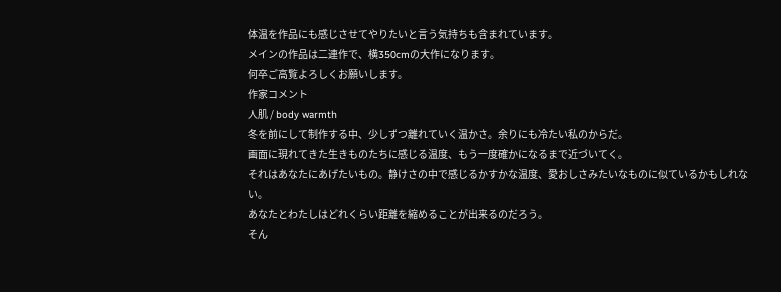体温を作品にも感じさせてやりたいと言う気持ちも含まれています。
メインの作品は二連作で、横350cmの大作になります。
何卒ご高覧よろしくお願いします。
作家コメント
人肌 / body warmth
冬を前にして制作する中、少しずつ離れていく温かさ。余りにも冷たい私のからだ。
画面に現れてきた生きものたちに感じる温度、もう一度確かになるまで近づいてく。
それはあなたにあげたいもの。静けさの中で感じるかすかな温度、愛おしさみたいなものに似ているかもしれない。
あなたとわたしはどれくらい距離を縮めることが出来るのだろう。
そん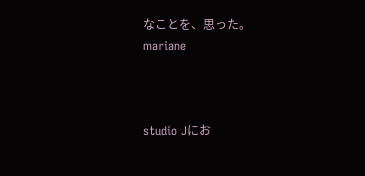なことを、思った。
mariane



studio Jにお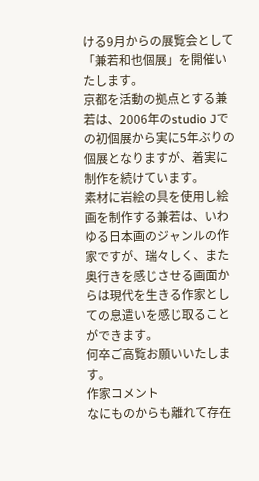ける9月からの展覧会として「兼若和也個展」を開催いたします。
京都を活動の拠点とする兼若は、2006年のstudio Jでの初個展から実に5年ぶりの個展となりますが、着実に制作を続けています。
素材に岩絵の具を使用し絵画を制作する兼若は、いわゆる日本画のジャンルの作家ですが、瑞々しく、また奥行きを感じさせる画面からは現代を生きる作家としての息遣いを感じ取ることができます。
何卒ご高覧お願いいたします。
作家コメント
なにものからも離れて存在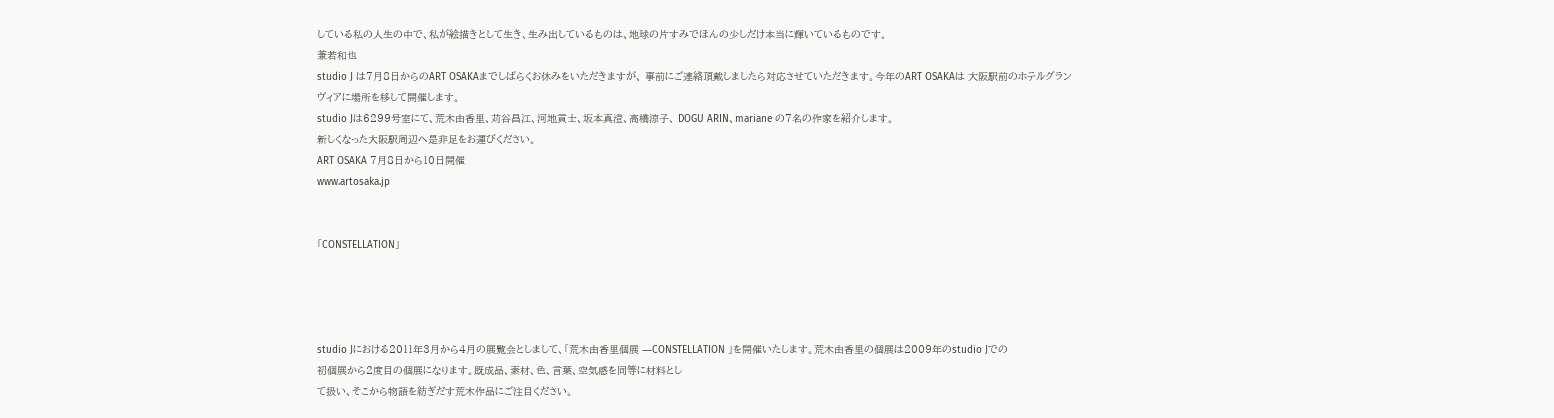している私の人生の中で、私が絵描きとして生き、生み出しているものは、地球の片すみでほんの少しだけ本当に輝いているものです。
兼若和也
studio J は7月8日からのART OSAKAまでしばらくお休みをいただきますが、 事前にご連絡頂戴しましたら対応させていただきます。今年のART OSAKAは 大阪駅前のホテルグランヴィアに場所を移して開催します。
studio Jは6299号室にて、荒木由香里、苅谷昌江、河地貢士、坂本真澄、高橋涼子、 DOGU ARIN、mariane の7名の作家を紹介します。
新しくなった大阪駅周辺へ是非足をお運びください。
ART OSAKA 7月8日から10日開催
www.artosaka.jp


「CONSTELLATION」




studio Jにおける2011年3月から4月の展覧会としまして、「荒木由香里個展 ―CONSTELLATION 」を開催いたします。荒木由香里の個展は2009年のstudio Jでの
初個展から2度目の個展になります。既成品、素材、色、言葉、空気感を同等に材料とし
て扱い、そこから物語を紡ぎだす荒木作品にご注目ください。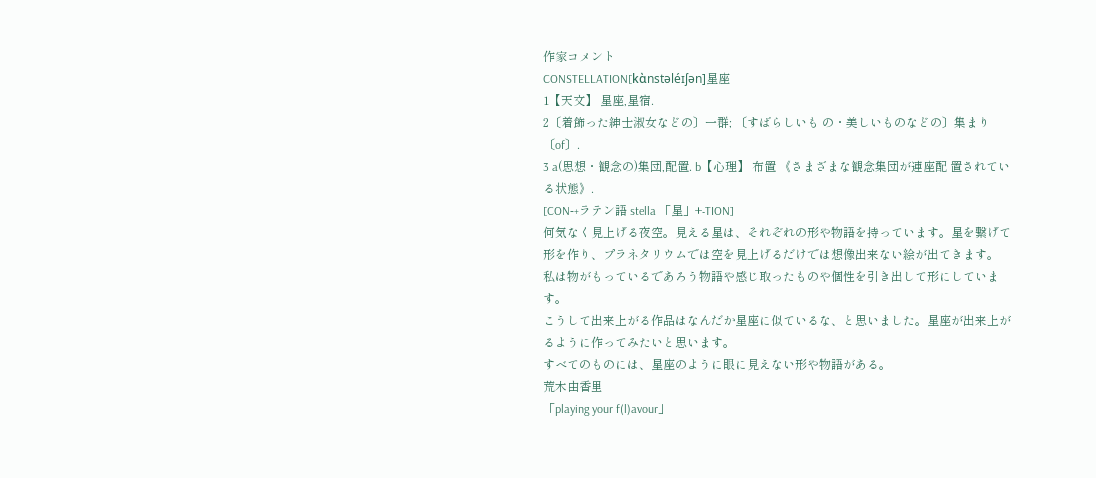作家コメント
CONSTELLATION[kὰnstəléɪʃən]星座
1【天文】 星座,星宿.
2〔着飾った紳士淑女などの〕一群; 〔すばらしいも の・美しいものなどの〕集まり 〔of〕.
3 a(思想・観念の)集団,配置. b【心理】 布置 《さまざまな観念集団が連座配 置されている状態》.
[CON‐+ラテン語 stella 「星」+‐TION]
何気なく見上げる夜空。見える星は、それぞれの形や物語を持っています。星を繋げて形を作り、プラネタリウムでは空を見上げるだけでは想像出来ない絵が出てきます。
私は物がもっているであろう物語や感じ取ったものや個性を引き出して形にしています。
こうして出来上がる作品はなんだか星座に似ているな、と思いました。星座が出来上がるように作ってみたいと思います。
すべてのものには、星座のように眼に見えない形や物語がある。
荒木由香里
「playing your f(l)avour」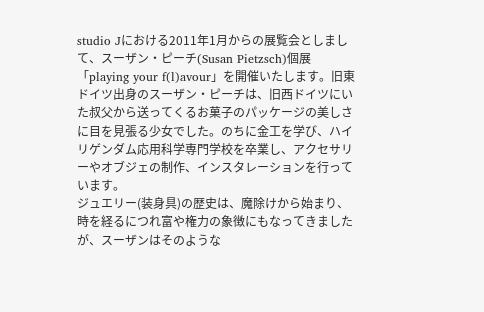studio Jにおける2011年1月からの展覧会としまして、スーザン・ピーチ(Susan Pietzsch)個展「playing your f(l)avour」を開催いたします。旧東ドイツ出身のスーザン・ピーチは、旧西ドイツにいた叔父から送ってくるお菓子のパッケージの美しさに目を見張る少女でした。のちに金工を学び、ハイリゲンダム応用科学専門学校を卒業し、アクセサリーやオブジェの制作、インスタレーションを行っています。
ジュエリー(装身具)の歴史は、魔除けから始まり、時を経るにつれ富や権力の象徴にもなってきましたが、スーザンはそのような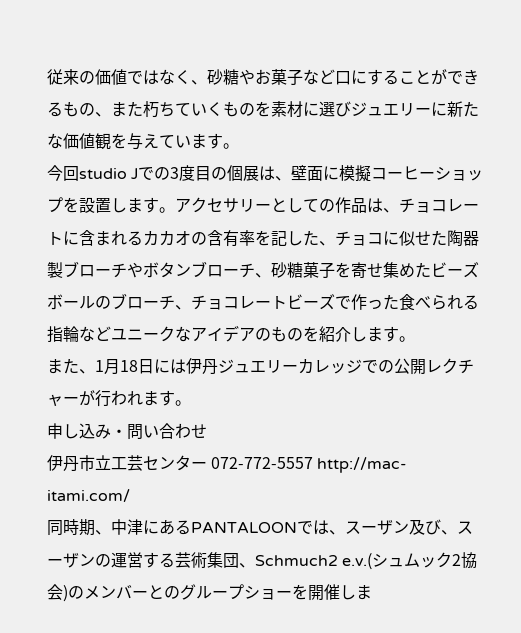従来の価値ではなく、砂糖やお菓子など口にすることができるもの、また朽ちていくものを素材に選びジュエリーに新たな価値観を与えています。
今回studio Jでの3度目の個展は、壁面に模擬コーヒーショップを設置します。アクセサリーとしての作品は、チョコレートに含まれるカカオの含有率を記した、チョコに似せた陶器製ブローチやボタンブローチ、砂糖菓子を寄せ集めたビーズボールのブローチ、チョコレートビーズで作った食べられる指輪などユニークなアイデアのものを紹介します。
また、1月18日には伊丹ジュエリーカレッジでの公開レクチャーが行われます。
申し込み・問い合わせ
伊丹市立工芸センター 072-772-5557 http://mac-itami.com/
同時期、中津にあるPANTALOONでは、スーザン及び、スーザンの運営する芸術集団、Schmuch2 e.v.(シュムック2協会)のメンバーとのグループショーを開催しま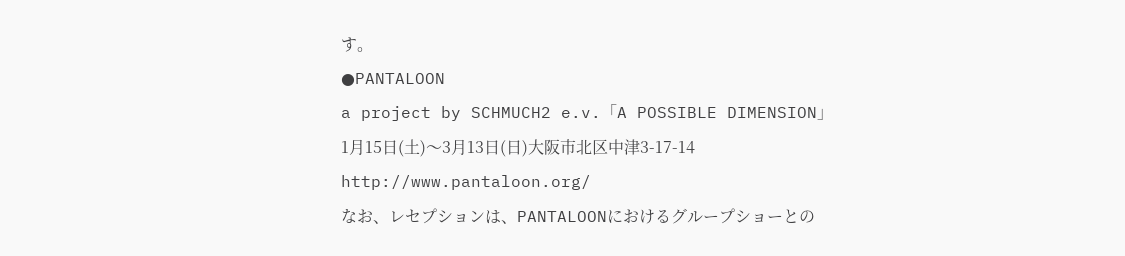す。
●PANTALOON
a project by SCHMUCH2 e.v.「A POSSIBLE DIMENSION」
1月15日(土)〜3月13日(日)大阪市北区中津3-17-14
http://www.pantaloon.org/
なお、レセプションは、PANTALOONにおけるグループショーとの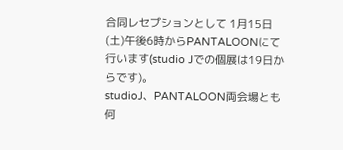合同レセプションとして 1月15日(土)午後6時からPANTALOONにて行います(studio Jでの個展は19日からです)。
studioJ、PANTALOON両会場とも何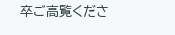卒ご高覧くださ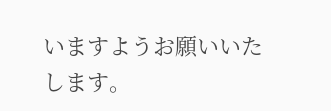いますようお願いいたします。